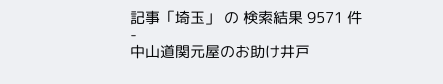記事「埼玉」 の 検索結果 9571 件
-
中山道関元屋のお助け井戸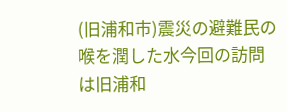(旧浦和市)震災の避難民の喉を潤した水今回の訪問は旧浦和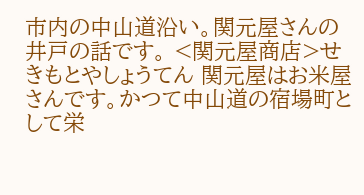市内の中山道沿い。関元屋さんの井戸の話です。 <関元屋商店>せきもとやしょうてん 関元屋はお米屋さんです。かつて中山道の宿場町として栄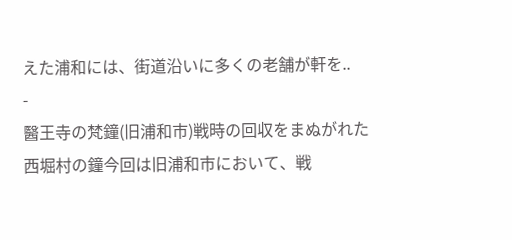えた浦和には、街道沿いに多くの老舗が軒を..
-
醫王寺の梵鐘(旧浦和市)戦時の回収をまぬがれた西堀村の鐘今回は旧浦和市において、戦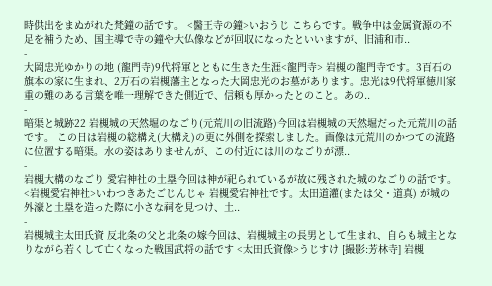時供出をまぬがれた梵鐘の話です。 <醫王寺の鐘>いおうじ こちらです。戦争中は金属資源の不足を補うため、国主導で寺の鐘や大仏像などが回収になったといいますが、旧浦和市..
-
大岡忠光ゆかりの地 (龍門寺)9代将軍とともに生きた生涯<龍門寺> 岩槻の龍門寺です。3百石の旗本の家に生まれ、2万石の岩槻藩主となった大岡忠光のお墓があります。忠光は9代将軍徳川家重の難のある言葉を唯一理解できた側近で、信頼も厚かったとのこと。あの..
-
暗渠と城跡22 岩槻城の天然堀のなごり(元荒川の旧流路)今回は岩槻城の天然堀だった元荒川の話です。 この日は岩槻の総構え(大構え)の更に外側を探索しました。画像は元荒川のかつての流路に位置する暗渠。水の姿はありませんが、この付近には川のなごりが漂..
-
岩槻大構のなごり 愛宕神社の土塁今回は神が祀られているが故に残された城のなごりの話です。 <岩槻愛宕神社>いわつきあたごじんじゃ 岩槻愛宕神社です。太田道灌(または父・道真) が城の外濠と土塁を造った際に小さな祠を見つけ、土..
-
岩槻城主太田氏資 反北条の父と北条の嫁今回は、岩槻城主の長男として生まれ、自らも城主となりながら若くして亡くなった戦国武将の話です <太田氏資像>うじすけ [撮影:芳林寺] 岩槻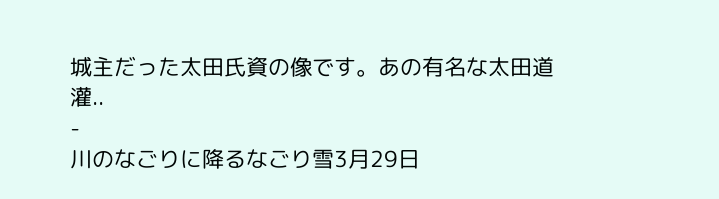城主だった太田氏資の像です。あの有名な太田道灌..
-
川のなごりに降るなごり雪3月29日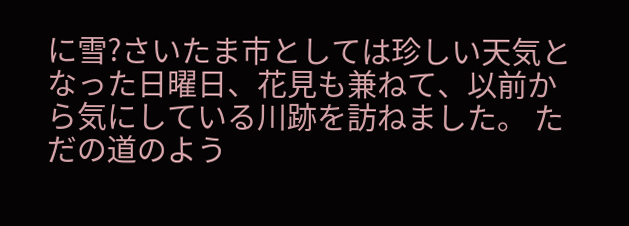に雪?さいたま市としては珍しい天気となった日曜日、花見も兼ねて、以前から気にしている川跡を訪ねました。 ただの道のよう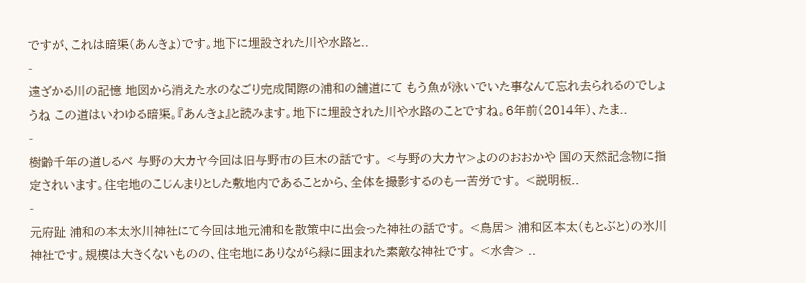ですが、これは暗渠(あんきょ)です。地下に埋設された川や水路と..
-
遠ざかる川の記憶 地図から消えた水のなごり完成間際の浦和の舗道にて もう魚が泳いでいた事なんて忘れ去られるのでしょうね この道はいわゆる暗渠。『あんきょ』と読みます。地下に埋設された川や水路のことですね。6年前(2014年)、たま..
-
樹齢千年の道しるべ 与野の大カヤ今回は旧与野市の巨木の話です。 <与野の大カヤ>よののおおかや 国の天然記念物に指定されいます。住宅地のこじんまりとした敷地内であることから、全体を撮影するのも一苦労です。 <説明板..
-
元府趾 浦和の本太氷川神社にて今回は地元浦和を散策中に出会った神社の話です。 <鳥居> 浦和区本太(もとぶと)の氷川神社です。規模は大きくないものの、住宅地にありながら緑に囲まれた素敵な神社です。 <水舎> ..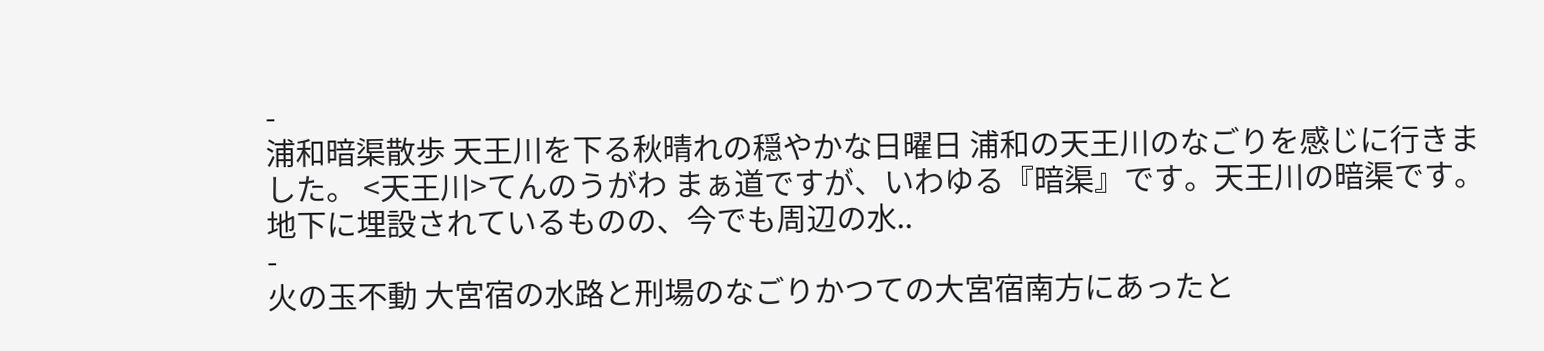-
浦和暗渠散歩 天王川を下る秋晴れの穏やかな日曜日 浦和の天王川のなごりを感じに行きました。 <天王川>てんのうがわ まぁ道ですが、いわゆる『暗渠』です。天王川の暗渠です。地下に埋設されているものの、今でも周辺の水..
-
火の玉不動 大宮宿の水路と刑場のなごりかつての大宮宿南方にあったと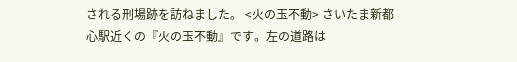される刑場跡を訪ねました。 <火の玉不動> さいたま新都心駅近くの『火の玉不動』です。左の道路は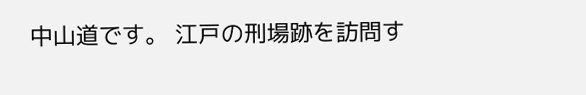中山道です。 江戸の刑場跡を訪問す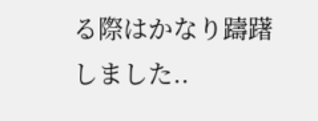る際はかなり躊躇しました..